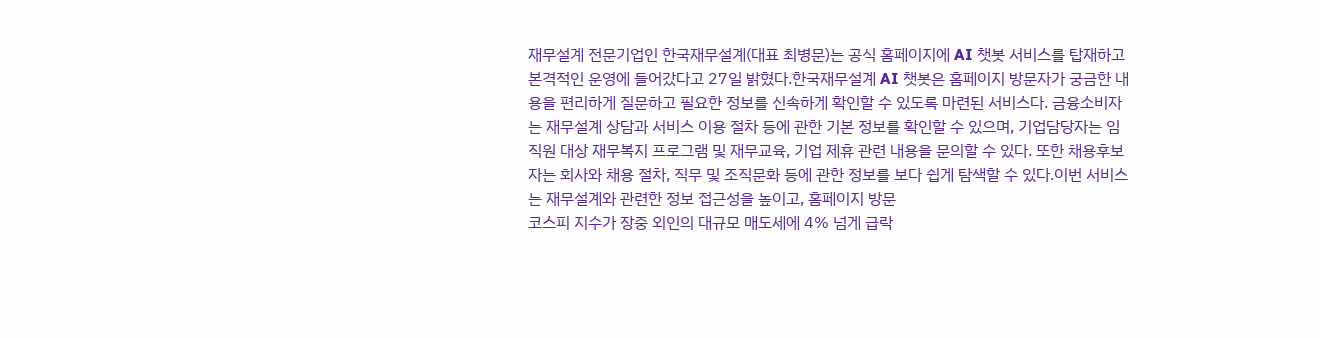재무설계 전문기업인 한국재무설계(대표 최병문)는 공식 홈페이지에 AI 챗봇 서비스를 탑재하고 본격적인 운영에 들어갔다고 27일 밝혔다.한국재무설계 AI 챗봇은 홈페이지 방문자가 궁금한 내용을 편리하게 질문하고 필요한 정보를 신속하게 확인할 수 있도록 마련된 서비스다. 금융소비자는 재무설계 상담과 서비스 이용 절차 등에 관한 기본 정보를 확인할 수 있으며, 기업담당자는 임직원 대상 재무복지 프로그램 및 재무교육, 기업 제휴 관련 내용을 문의할 수 있다. 또한 채용후보자는 회사와 채용 절차, 직무 및 조직문화 등에 관한 정보를 보다 쉽게 탐색할 수 있다.이번 서비스는 재무설계와 관련한 정보 접근성을 높이고, 홈페이지 방문
코스피 지수가 장중 외인의 대규모 매도세에 4% 넘게 급락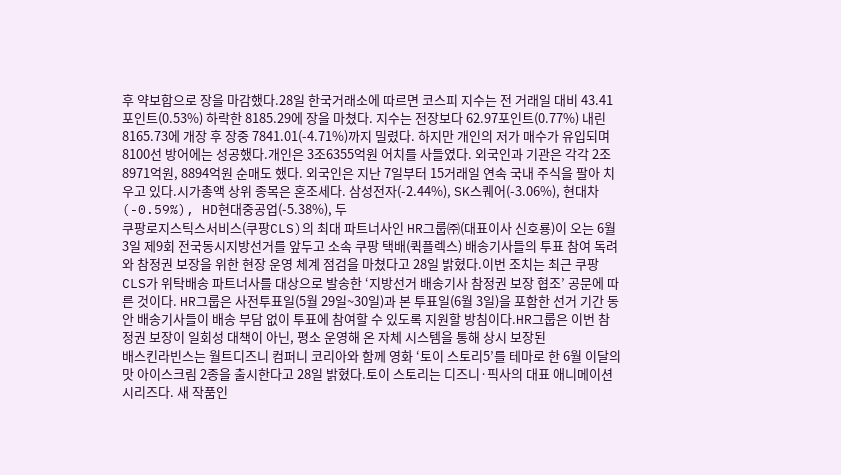후 약보합으로 장을 마감했다.28일 한국거래소에 따르면 코스피 지수는 전 거래일 대비 43.41포인트(0.53%) 하락한 8185.29에 장을 마쳤다. 지수는 전장보다 62.97포인트(0.77%) 내린 8165.73에 개장 후 장중 7841.01(-4.71%)까지 밀렸다. 하지만 개인의 저가 매수가 유입되며 8100선 방어에는 성공했다.개인은 3조6355억원 어치를 사들였다. 외국인과 기관은 각각 2조8971억원, 8894억원 순매도 했다. 외국인은 지난 7일부터 15거래일 연속 국내 주식을 팔아 치우고 있다.시가총액 상위 종목은 혼조세다. 삼성전자(-2.44%), SK스퀘어(-3.06%), 현대차(-0.59%), HD현대중공업(-5.38%), 두
쿠팡로지스틱스서비스(쿠팡CLS)의 최대 파트너사인 HR그룹㈜(대표이사 신호룡)이 오는 6월 3일 제9회 전국동시지방선거를 앞두고 소속 쿠팡 택배(퀵플렉스) 배송기사들의 투표 참여 독려와 참정권 보장을 위한 현장 운영 체계 점검을 마쳤다고 28일 밝혔다.이번 조치는 최근 쿠팡CLS가 위탁배송 파트너사를 대상으로 발송한 ‘지방선거 배송기사 참정권 보장 협조’ 공문에 따른 것이다. HR그룹은 사전투표일(5월 29일~30일)과 본 투표일(6월 3일)을 포함한 선거 기간 동안 배송기사들이 배송 부담 없이 투표에 참여할 수 있도록 지원할 방침이다.HR그룹은 이번 참정권 보장이 일회성 대책이 아닌, 평소 운영해 온 자체 시스템을 통해 상시 보장된
배스킨라빈스는 월트디즈니 컴퍼니 코리아와 함께 영화 ‘토이 스토리5’를 테마로 한 6월 이달의 맛 아이스크림 2종을 출시한다고 28일 밝혔다.토이 스토리는 디즈니·픽사의 대표 애니메이션 시리즈다. 새 작품인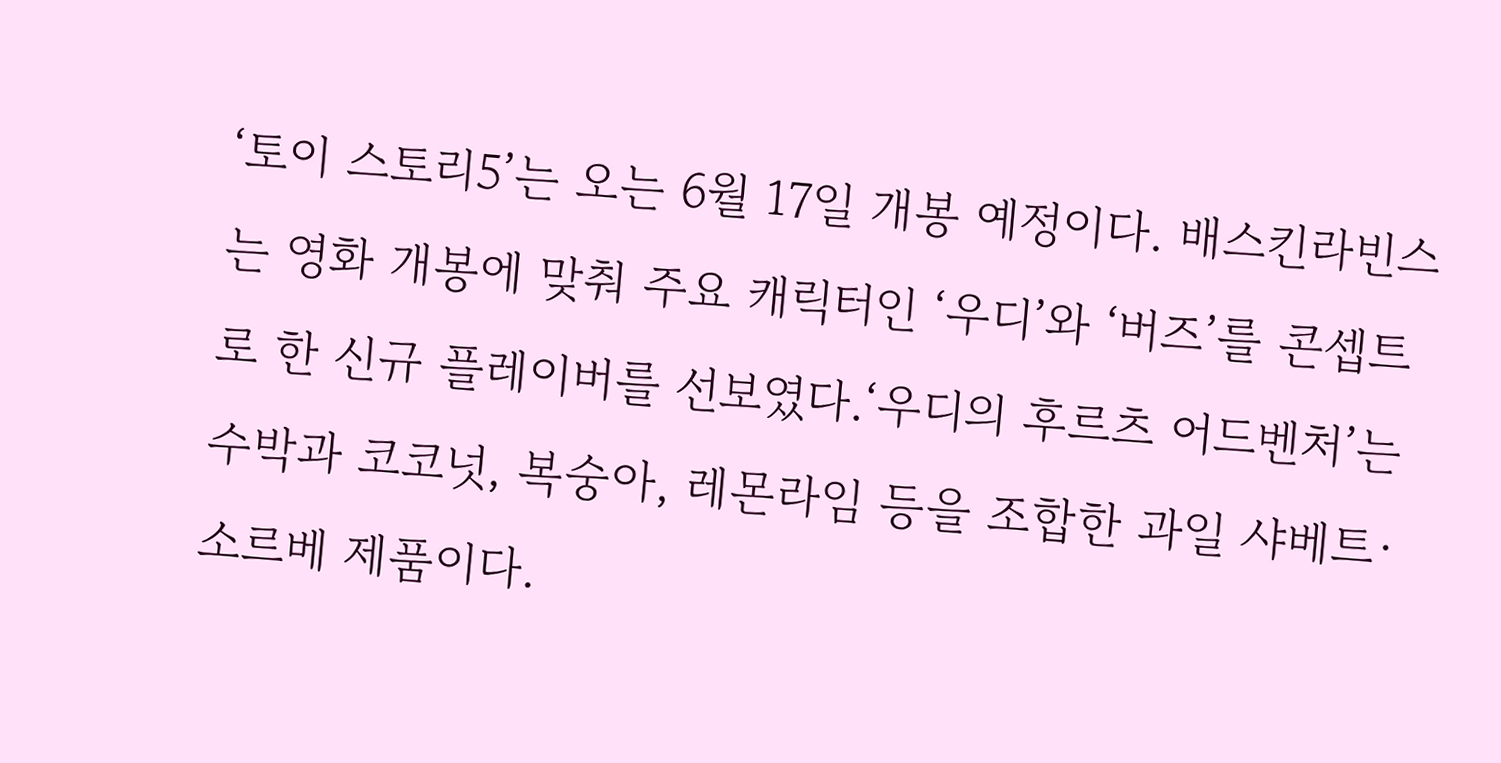‘토이 스토리5’는 오는 6월 17일 개봉 예정이다. 배스킨라빈스는 영화 개봉에 맞춰 주요 캐릭터인 ‘우디’와 ‘버즈’를 콘셉트로 한 신규 플레이버를 선보였다.‘우디의 후르츠 어드벤처’는 수박과 코코넛, 복숭아, 레몬라임 등을 조합한 과일 샤베트·소르베 제품이다.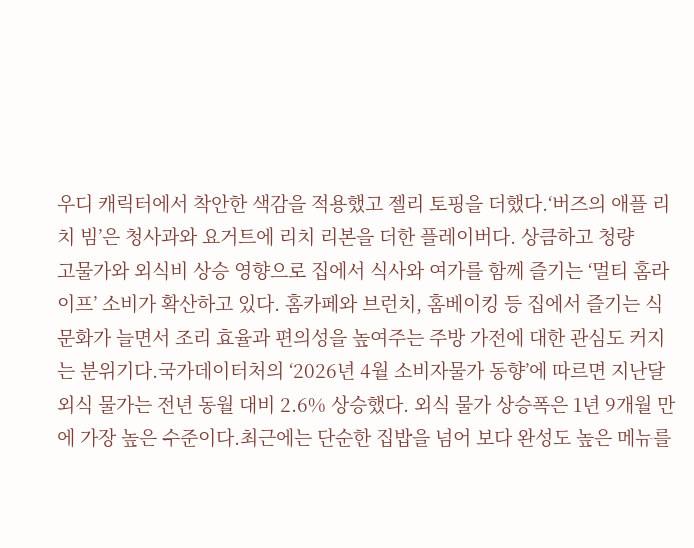우디 캐릭터에서 착안한 색감을 적용했고 젤리 토핑을 더했다.‘버즈의 애플 리치 빔’은 청사과와 요거트에 리치 리본을 더한 플레이버다. 상큼하고 청량
고물가와 외식비 상승 영향으로 집에서 식사와 여가를 함께 즐기는 ‘멀티 홈라이프’ 소비가 확산하고 있다. 홈카페와 브런치, 홈베이킹 등 집에서 즐기는 식문화가 늘면서 조리 효율과 편의성을 높여주는 주방 가전에 대한 관심도 커지는 분위기다.국가데이터처의 ‘2026년 4월 소비자물가 동향’에 따르면 지난달 외식 물가는 전년 동월 대비 2.6% 상승했다. 외식 물가 상승폭은 1년 9개월 만에 가장 높은 수준이다.최근에는 단순한 집밥을 넘어 보다 완성도 높은 메뉴를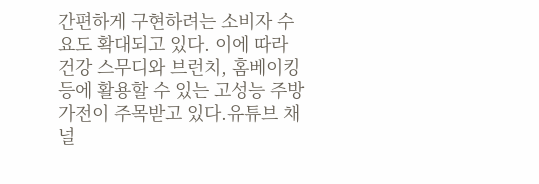간편하게 구현하려는 소비자 수요도 확대되고 있다. 이에 따라 건강 스무디와 브런치, 홈베이킹 등에 활용할 수 있는 고성능 주방 가전이 주목받고 있다.유튜브 채널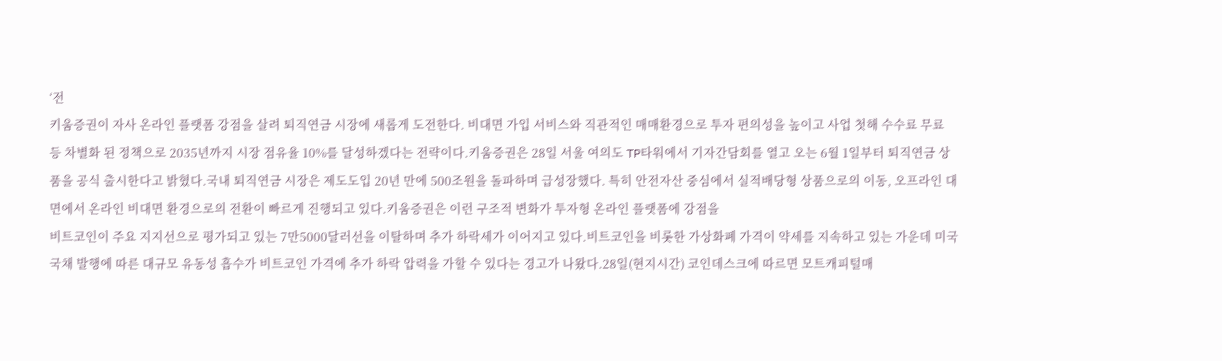‘전
키움증권이 자사 온라인 플랫폼 강점을 살려 퇴직연금 시장에 새롭게 도전한다. 비대면 가입 서비스와 직관적인 매매환경으로 투자 편의성을 높이고 사업 첫해 수수료 무료 등 차별화 된 정책으로 2035년까지 시장 점유율 10%를 달성하겠다는 전략이다.키움증권은 28일 서울 여의도 TP타워에서 기자간담회를 열고 오는 6월 1일부터 퇴직연금 상품을 공식 출시한다고 밝혔다.국내 퇴직연금 시장은 제도도입 20년 만에 500조원을 돌파하며 급성장했다. 특히 안전자산 중심에서 실적배당형 상품으로의 이동, 오프라인 대면에서 온라인 비대면 환경으로의 전환이 빠르게 진행되고 있다.키움증권은 이런 구조적 변화가 투자형 온라인 플랫폼에 강점을
비트코인이 주요 지지선으로 평가되고 있는 7만5000달러선을 이탈하며 추가 하락세가 이어지고 있다.비트코인을 비롯한 가상화폐 가격이 약세를 지속하고 있는 가운데 미국 국채 발행에 따른 대규모 유동성 흡수가 비트코인 가격에 추가 하락 압력을 가할 수 있다는 경고가 나왔다.28일(현지시간) 코인데스크에 따르면 모트캐피털매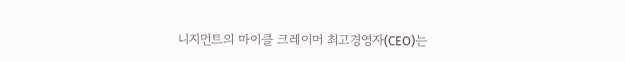니지먼트의 마이클 크레이머 최고경영자(CEO)는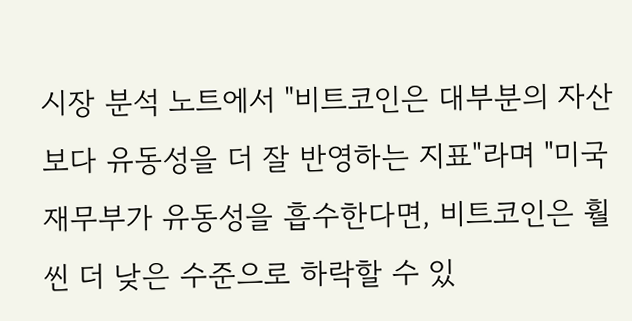시장 분석 노트에서 "비트코인은 대부분의 자산보다 유동성을 더 잘 반영하는 지표"라며 "미국 재무부가 유동성을 흡수한다면, 비트코인은 훨씬 더 낮은 수준으로 하락할 수 있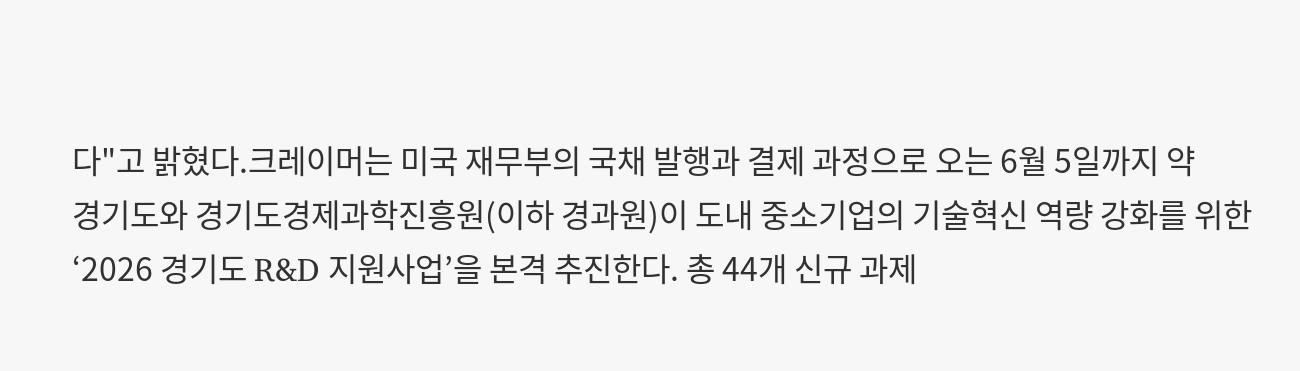다"고 밝혔다.크레이머는 미국 재무부의 국채 발행과 결제 과정으로 오는 6월 5일까지 약
경기도와 경기도경제과학진흥원(이하 경과원)이 도내 중소기업의 기술혁신 역량 강화를 위한 ‘2026 경기도 R&D 지원사업’을 본격 추진한다. 총 44개 신규 과제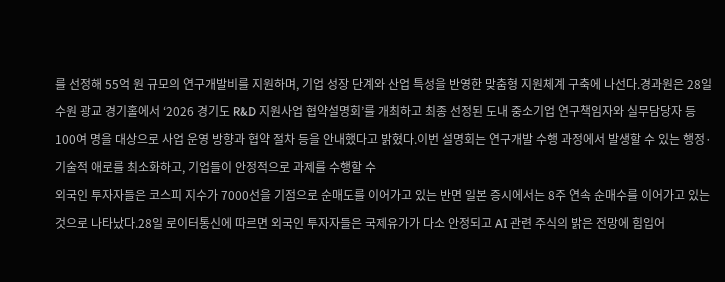를 선정해 55억 원 규모의 연구개발비를 지원하며, 기업 성장 단계와 산업 특성을 반영한 맞춤형 지원체계 구축에 나선다.경과원은 28일 수원 광교 경기홀에서 ‘2026 경기도 R&D 지원사업 협약설명회’를 개최하고 최종 선정된 도내 중소기업 연구책임자와 실무담당자 등 100여 명을 대상으로 사업 운영 방향과 협약 절차 등을 안내했다고 밝혔다.이번 설명회는 연구개발 수행 과정에서 발생할 수 있는 행정·기술적 애로를 최소화하고, 기업들이 안정적으로 과제를 수행할 수
외국인 투자자들은 코스피 지수가 7000선을 기점으로 순매도를 이어가고 있는 반면 일본 증시에서는 8주 연속 순매수를 이어가고 있는 것으로 나타났다.28일 로이터통신에 따르면 외국인 투자자들은 국제유가가 다소 안정되고 AI 관련 주식의 밝은 전망에 힘입어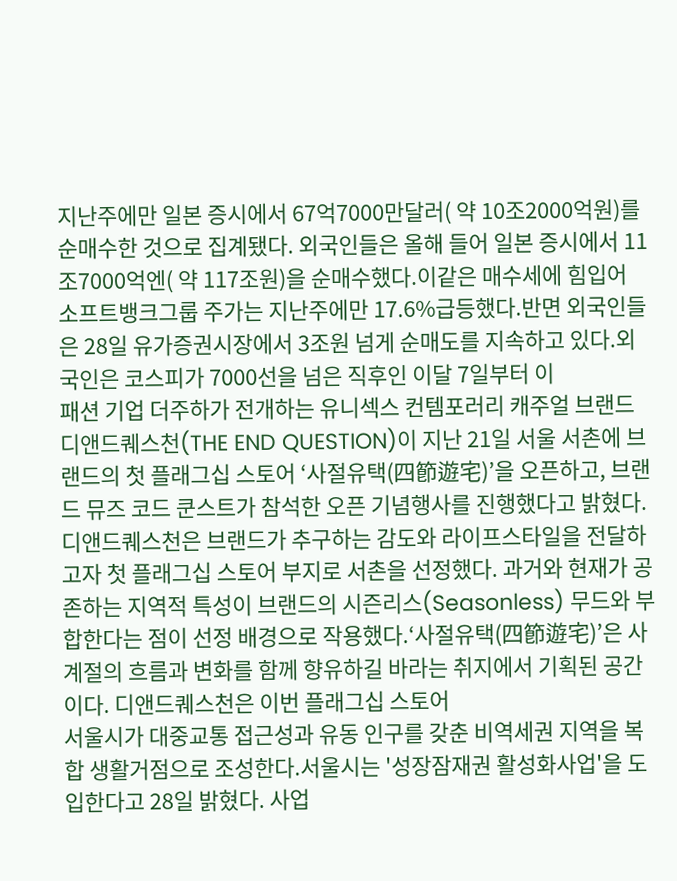지난주에만 일본 증시에서 67억7000만달러( 약 10조2000억원)를 순매수한 것으로 집계됐다. 외국인들은 올해 들어 일본 증시에서 11조7000억엔( 약 117조원)을 순매수했다.이같은 매수세에 힘입어 소프트뱅크그룹 주가는 지난주에만 17.6%급등했다.반면 외국인들은 28일 유가증권시장에서 3조원 넘게 순매도를 지속하고 있다.외국인은 코스피가 7000선을 넘은 직후인 이달 7일부터 이
패션 기업 더주하가 전개하는 유니섹스 컨템포러리 캐주얼 브랜드 디앤드퀘스천(THE END QUESTION)이 지난 21일 서울 서촌에 브랜드의 첫 플래그십 스토어 ‘사절유택(四節遊宅)’을 오픈하고, 브랜드 뮤즈 코드 쿤스트가 참석한 오픈 기념행사를 진행했다고 밝혔다. 디앤드퀘스천은 브랜드가 추구하는 감도와 라이프스타일을 전달하고자 첫 플래그십 스토어 부지로 서촌을 선정했다. 과거와 현재가 공존하는 지역적 특성이 브랜드의 시즌리스(Seasonless) 무드와 부합한다는 점이 선정 배경으로 작용했다.‘사절유택(四節遊宅)’은 사계절의 흐름과 변화를 함께 향유하길 바라는 취지에서 기획된 공간이다. 디앤드퀘스천은 이번 플래그십 스토어
서울시가 대중교통 접근성과 유동 인구를 갖춘 비역세권 지역을 복합 생활거점으로 조성한다.서울시는 '성장잠재권 활성화사업'을 도입한다고 28일 밝혔다. 사업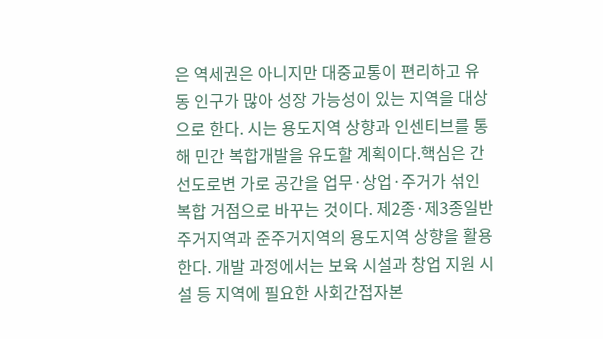은 역세권은 아니지만 대중교통이 편리하고 유동 인구가 많아 성장 가능성이 있는 지역을 대상으로 한다. 시는 용도지역 상향과 인센티브를 통해 민간 복합개발을 유도할 계획이다.핵심은 간선도로변 가로 공간을 업무·상업·주거가 섞인 복합 거점으로 바꾸는 것이다. 제2종·제3종일반주거지역과 준주거지역의 용도지역 상향을 활용한다. 개발 과정에서는 보육 시설과 창업 지원 시설 등 지역에 필요한 사회간접자본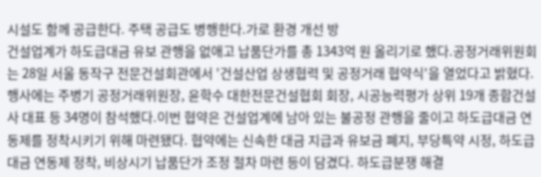시설도 함께 공급한다. 주택 공급도 병행한다.가로 환경 개선 방
건설업계가 하도급대금 유보 관행을 없애고 납품단가를 총 1343억 원 올리기로 했다.공정거래위원회는 28일 서울 동작구 전문건설회관에서 '건설산업 상생협력 및 공정거래 협약식'을 열었다고 밝혔다. 행사에는 주병기 공정거래위원장, 윤학수 대한전문건설협회 회장, 시공능력평가 상위 19개 종합건설사 대표 등 34명이 참석했다.이번 협약은 건설업계에 남아 있는 불공정 관행을 줄이고 하도급대금 연동제를 정착시키기 위해 마련됐다. 협약에는 신속한 대금 지급과 유보금 폐지, 부당특약 시정, 하도급대금 연동제 정착, 비상시기 납품단가 조정 절차 마련 등이 담겼다. 하도급분쟁 해결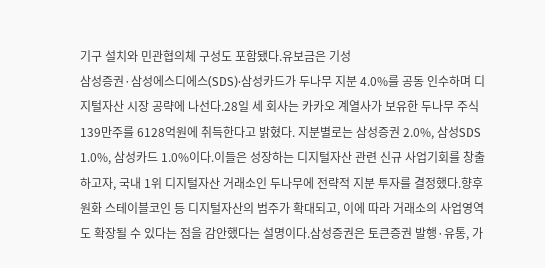기구 설치와 민관협의체 구성도 포함됐다.유보금은 기성
삼성증권·삼성에스디에스(SDS)·삼성카드가 두나무 지분 4.0%를 공동 인수하며 디지털자산 시장 공략에 나선다.28일 세 회사는 카카오 계열사가 보유한 두나무 주식 139만주를 6128억원에 취득한다고 밝혔다. 지분별로는 삼성증권 2.0%, 삼성SDS 1.0%, 삼성카드 1.0%이다.이들은 성장하는 디지털자산 관련 신규 사업기회를 창출하고자, 국내 1위 디지털자산 거래소인 두나무에 전략적 지분 투자를 결정했다.향후 원화 스테이블코인 등 디지털자산의 범주가 확대되고, 이에 따라 거래소의 사업영역도 확장될 수 있다는 점을 감안했다는 설명이다.삼성증권은 토큰증권 발행·유통, 가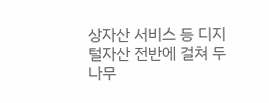상자산 서비스 등 디지털자산 전반에 걸쳐 두나무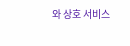와 상호 서비스